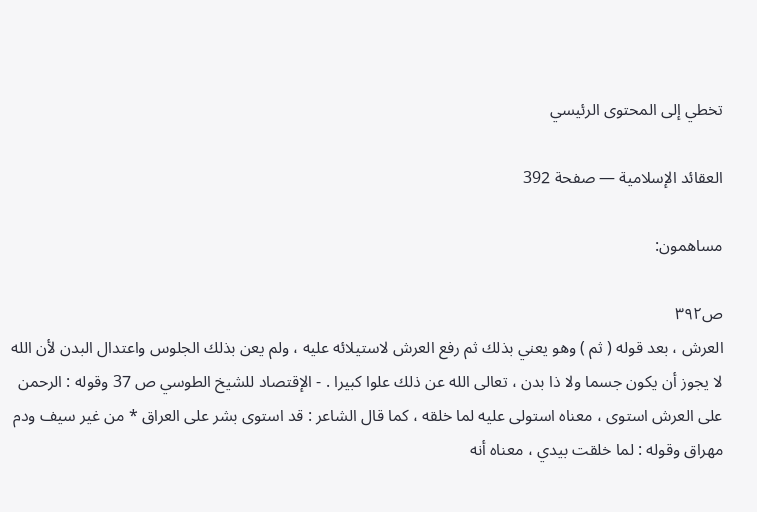تخطي إلى المحتوى الرئيسي

العقائد الإسلامية — صفحة 392

مساهمون:

ص٣٩٢
العرش ، بعد قوله ( ثم ) وهو يعني بذلك ثم رفع العرش لاستيلائه عليه ، ولم يعن بذلك الجلوس واعتدال البدن لأن الله لا يجوز أن يكون جسما ولا ذا بدن ، تعالى الله عن ذلك علوا كبيرا . - الإقتصاد للشيخ الطوسي ص 37 وقوله : الرحمن على العرش استوى ، معناه استولى عليه لما خلقه ، كما قال الشاعر : قد استوى بشر على العراق * من غير سيف ودم مهراق وقوله : لما خلقت بيدي ، معناه أنه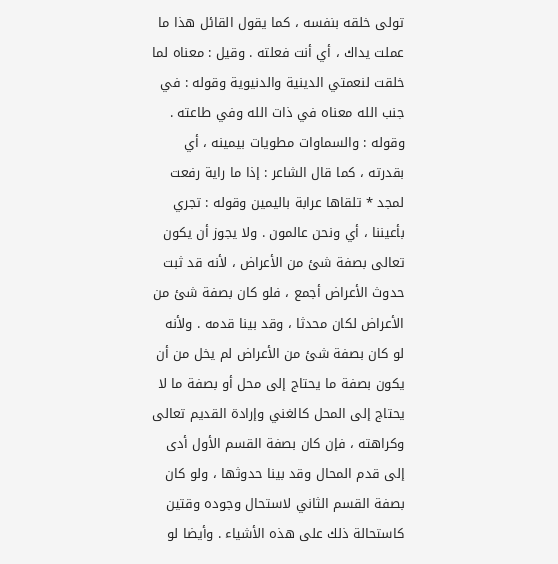تولى خلقه بنفسه ، كما يقول القائل هذا ما عملت يداك ، أي أنت فعلته . وقيل : معناه لما خلقت لنعمتي الدينية والدنيوية وقوله : في جنب الله معناه في ذات الله وفي طاعته . وقوله : والسماوات مطويات بيمينه ، أي بقدرته ، كما قال الشاعر : إذا ما راية رفعت لمجد * تلقاها عرابة باليمين وقوله : تجري بأعيننا ، أي ونحن عالمون . ولا يجوز أن يكون تعالى بصفة شئ من الأعراض ، لأنه قد ثبت حدوث الأعراض أجمع ، فلو كان بصفة شئ من الأعراض لكان محدثا ، وقد بينا قدمه . ولأنه لو كان بصفة شئ من الأعراض لم يخل من أن يكون بصفة ما يحتاج إلى محل أو بصفة ما لا يحتاج إلى المحل كالغني وإرادة القديم تعالى وكراهته ، فإن كان بصفة القسم الأول أدى إلى قدم المحال وقد بينا حدوثها ، ولو كان بصفة القسم الثاني لاستحال وجوده وقتين كاستحالة ذلك على هذه الأشياء . وأيضا لو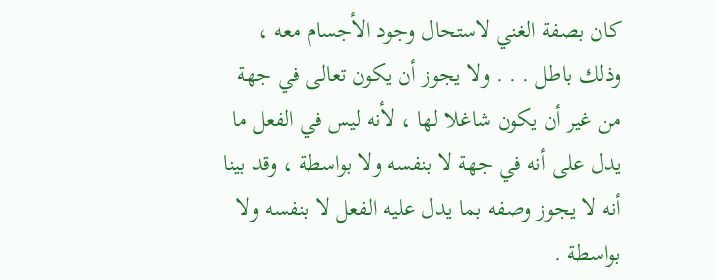كان بصفة الغني لاستحال وجود الأجسام معه ، وذلك باطل . . . ولا يجوز أن يكون تعالى في جهة من غير أن يكون شاغلا لها ، لأنه ليس في الفعل ما يدل على أنه في جهة لا بنفسه ولا بواسطة ، وقد بينا أنه لا يجوز وصفه بما يدل عليه الفعل لا بنفسه ولا بواسطة .